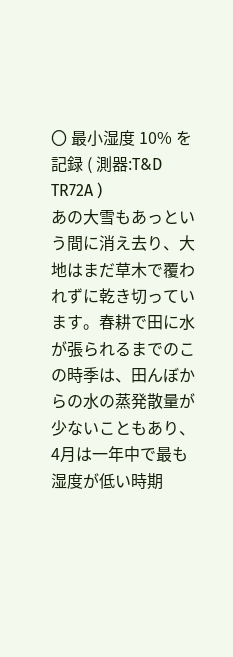〇 最小湿度 10% を記録 ( 測器:T&D TR72A )
あの大雪もあっという間に消え去り、大地はまだ草木で覆われずに乾き切っています。春耕で田に水が張られるまでのこの時季は、田んぼからの水の蒸発散量が少ないこともあり、4月は一年中で最も湿度が低い時期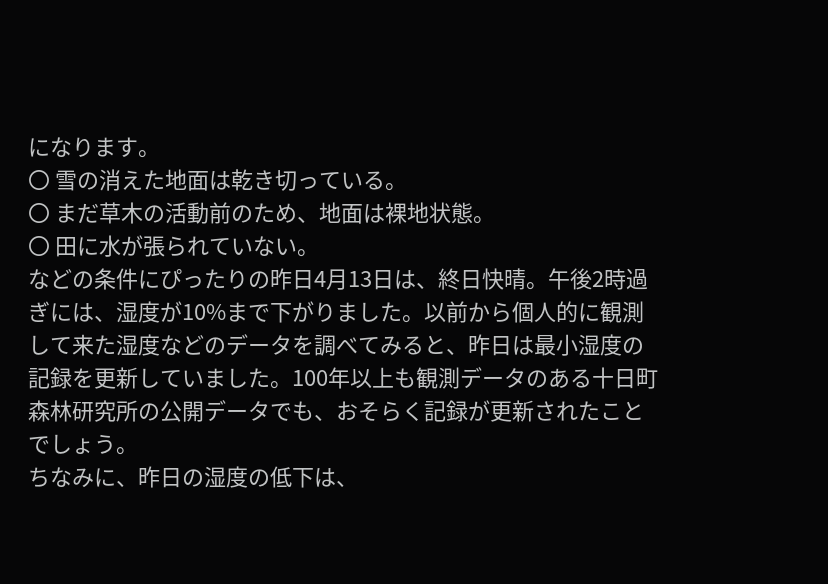になります。
〇 雪の消えた地面は乾き切っている。
〇 まだ草木の活動前のため、地面は裸地状態。
〇 田に水が張られていない。
などの条件にぴったりの昨日4月13日は、終日快晴。午後2時過ぎには、湿度が10%まで下がりました。以前から個人的に観測して来た湿度などのデータを調べてみると、昨日は最小湿度の記録を更新していました。100年以上も観測データのある十日町森林研究所の公開データでも、おそらく記録が更新されたことでしょう。
ちなみに、昨日の湿度の低下は、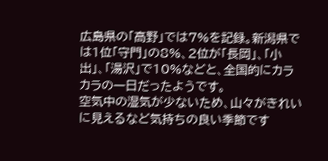広島県の「高野」では7%を記録。新潟県では1位「守門」の8%、2位が「長岡」、「小出」、「湯沢」で10%などと、全国的にカラカラの一日だったようです。
空気中の湿気が少ないため、山々がきれいに見えるなど気持ちの良い季節です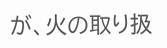が、火の取り扱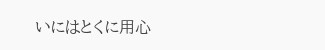いにはとくに用心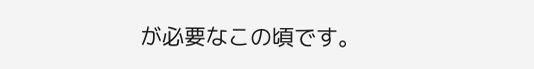が必要なこの頃です。